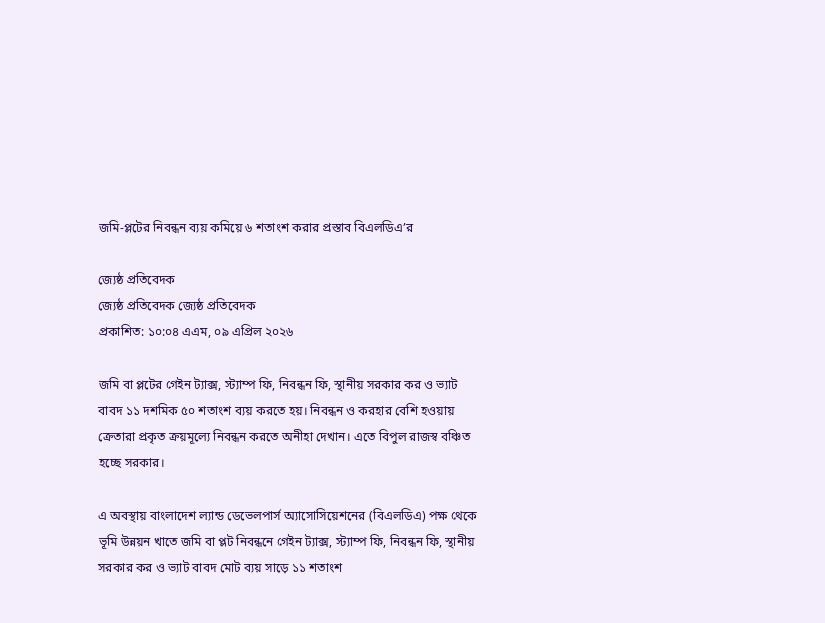জমি-প্লটের নিবন্ধন ব্যয় কমিয়ে ৬ শতাংশ করার প্রস্তাব বিএলডিএ’র

জ্যেষ্ঠ প্রতিবেদক
জ্যেষ্ঠ প্রতিবেদক জ্যেষ্ঠ প্রতিবেদক
প্রকাশিত: ১০:০৪ এএম, ০৯ এপ্রিল ২০২৬

জমি বা প্লটের গেইন ট্যাক্স, স্ট্যাম্প ফি, নিবন্ধন ফি, স্থানীয় সরকার কর ও ভ্যাট বাবদ ১১ দশমিক ৫০ শতাংশ ব্যয় করতে হয়। নিবন্ধন ও করহার বেশি হওয়ায় ক্রেতারা প্রকৃত ক্রয়মূল্যে নিবন্ধন করতে অনীহা দেখান। এতে বিপুল রাজস্ব বঞ্চিত হচ্ছে সরকার।

এ অবস্থায় বাংলাদেশ ল্যান্ড ডেভেলপার্স অ্যাসোসিয়েশনের (বিএলডিএ) পক্ষ থেকে ভূমি উন্নয়ন খাতে জমি বা প্লট নিবন্ধনে গেইন ট্যাক্স, স্ট্যাম্প ফি, নিবন্ধন ফি, স্থানীয় সরকার কর ও ভ্যাট বাবদ মোট ব্যয় সাড়ে ১১ শতাংশ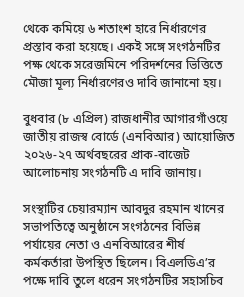থেকে কমিয়ে ৬ শতাংশ হারে নির্ধারণের প্রস্তাব করা হয়েছে। একই সঙ্গে সংগঠনটির পক্ষ থেকে সরেজমিনে পরিদর্শনের ভিত্তিতে মৌজা মূল্য নির্ধারণেরও দাবি জানানো হয়।

বুধবার (৮ এপ্রিল) রাজধানীর আগারগাঁওয়ে জাতীয় রাজস্ব বোর্ডে (এনবিআর) আয়োজিত ২০২৬-২৭ অর্থবছরের প্রাক-বাজেট আলোচনায় সংগঠনটি এ দাবি জানায়।

সংস্থাটির চেয়ারম্যান আবদুর রহমান খানের সভাপতিত্বে অনুষ্ঠানে সংগঠনের বিভিন্ন পর্যায়ের নেতা ও এনবিআরের শীর্ষ কর্মকর্তারা উপস্থিত ছিলেন। বিএলডিএ’র পক্ষে দাবি তুলে ধরেন সংগঠনটির সহাসচিব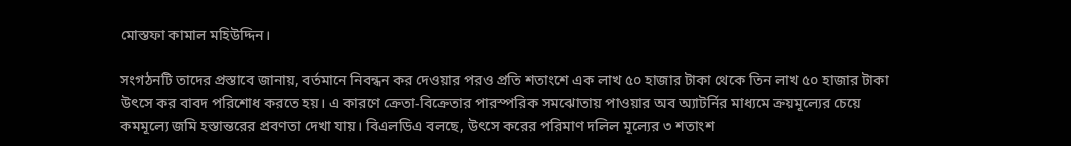মোস্তফা কামাল মহিউদ্দিন।

সংগঠনটি তাদের প্রস্তাবে জানায়, বর্তমানে নিবন্ধন কর দেওয়ার পরও প্রতি শতাংশে এক লাখ ৫০ হাজার টাকা থেকে তিন লাখ ৫০ হাজার টাকা উৎসে কর বাবদ পরিশোধ করতে হয়। এ কারণে ক্রেতা-বিক্রেতার পারস্পরিক সমঝোতায় পাওয়ার অব অ্যাটর্নির মাধ্যমে ক্রয়মূল্যের চেয়ে কমমূল্যে জমি হস্তান্তরের প্রবণতা দেখা যায়। বিএলডিএ বলছে, উৎসে করের পরিমাণ দলিল মূল্যের ৩ শতাংশ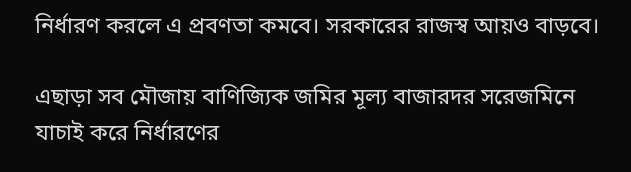নির্ধারণ করলে এ প্রবণতা কমবে। সরকারের রাজস্ব আয়ও বাড়বে।

এছাড়া সব মৌজায় বাণিজ্যিক জমির মূল্য বাজারদর সরেজমিনে যাচাই করে নির্ধারণের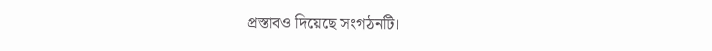প্রস্তাবও দিয়েছে সংগঠনটি।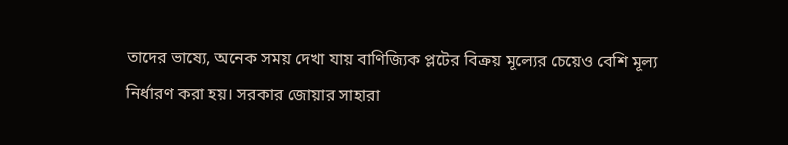তাদের ভাষ্যে, অনেক সময় দেখা যায় বাণিজ্যিক প্লটের বিক্রয় মূল্যের চেয়েও বেশি মূল্য নির্ধারণ করা হয়। সরকার জোয়ার সাহারা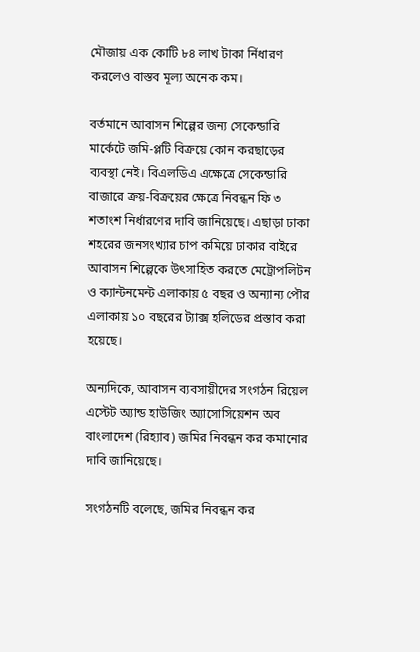মৌজায় এক কোটি ৮৪ লাখ টাকা র্নিধারণ করলেও বাস্তব মূল্য অনেক কম।

বর্তমানে আবাসন শিল্পের জন্য সেকেন্ডারি মার্কেটে জমি-প্লটি বিক্রয়ে কোন করছাড়ের ব্যবস্থা নেই। বিএলডিএ এক্ষেত্রে সেকেন্ডারি বাজারে ক্রয়-বিক্রয়ের ক্ষেত্রে নিবন্ধন ফি ৩ শতাংশ নির্ধারণের দাবি জানিয়েছে। এছাড়া ঢাকা শহরের জনসংখ্যার চাপ কমিয়ে ঢাকার বাইরে আবাসন শিল্পেকে উৎসাহিত করতে মেট্রোপলিটন ও ক্যান্টনমেন্ট এলাকায় ৫ বছর ও অন্যান্য পৌর এলাকায় ১০ বছরের ট্যাক্স হলিডের প্রস্তাব করা হয়েছে।

অন্যদিকে, আবাসন ব্যবসায়ীদের সংগঠন রিয়েল এস্টেট অ্যান্ড হাউজিং অ্যাসোসিয়েশন অব বাংলাদেশ (রিহ্যাব) জমির নিবন্ধন কর কমানোর দাবি জানিয়েছে।

সংগঠনটি বলেছে, জমির নিবন্ধন কর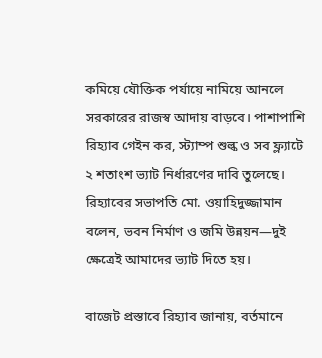কমিয়ে যৌক্তিক পর্যায়ে নামিয়ে আনলে সরকারের রাজস্ব আদায় বাড়বে। পাশাপাশি রিহ্যাব গেইন কর, স্ট্যাম্প শুল্ক ও সব ফ্ল্যাটে ২ শতাংশ ভ্যাট নির্ধারণের দাবি তুলেছে। রিহ্যাবের সভাপতি মো. ওয়াহিদুজ্জামান বলেন, ভবন নির্মাণ ও জমি উন্নয়ন—দুই ক্ষেত্রেই আমাদের ভ্যাট দিতে হয়।

বাজেট প্রস্তাবে রিহ্যাব জানায়, বর্তমানে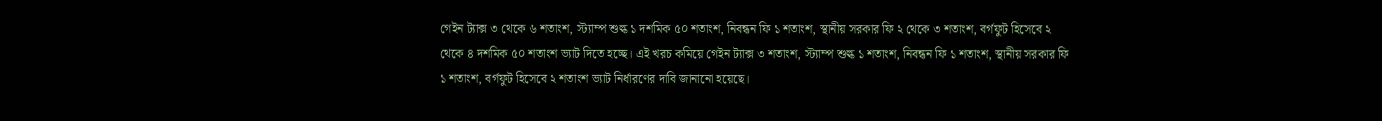গেইন ট্যাক্স ৩ থেকে ৬ শতাংশ, স্ট্যাম্প শুল্ক ১ দশমিক ৫০ শতাংশ, নিবন্ধন ফি ১ শতাংশ, স্থানীয় সরকার ফি ২ থেকে ৩ শতাংশ, বর্গফুট হিসেবে ২ থেকে ৪ দশমিক ৫০ শতাংশ ভ্যাট দিতে হচ্ছে। এই খরচ কমিয়ে গেইন ট্যাক্স ৩ শতাংশ, স্ট্যাম্প শুল্ক ১ শতাংশ, নিবন্ধন ফি ১ শতাংশ, স্থানীয় সরকার ফি ১ শতাংশ, বর্গফুট হিসেবে ২ শতাংশ ভ্যাট নির্ধারণের দাবি জানানো হয়েছে।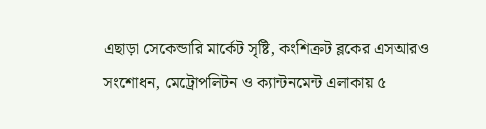এছাড়া সেকেন্ডারি মার্কেট সৃষ্টি, কংশিক্রট ব্লকের এসআরও সংশোধন, মেট্রোপলিটন ও ক্যান্টনমেন্ট এলাকায় ৫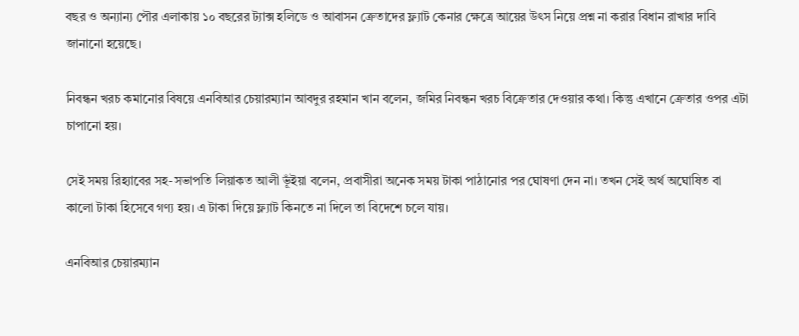বছর ও অন্যান্য পৌর এলাকায় ১০ বছরের ট্যাক্স হলিডে ও আবাসন ক্রেতাদের ফ্ল্যাট কেনার ক্ষেত্রে আয়ের উৎস নিয়ে প্রশ্ন না করার বিধান রাখার দাবি জানানো হয়েছে।

নিবন্ধন খরচ কমানোর বিষয়ে এনবিআর চেয়ারম্যান আবদুর রহমান খান বলেন, জমির নিবন্ধন খরচ বিক্রেতার দেওয়ার কথা। কিন্তু এখানে ক্রেতার ওপর এটা চাপানো হয়।

সেই সময় রিহ্যাবের সহ-সভাপতি লিয়াকত আলী ভূঁইয়া বলেন, প্রবাসীরা অনেক সময় টাকা পাঠানোর পর ঘোষণা দেন না। তখন সেই অর্থ অঘোষিত বা কালো টাকা হিসেবে গণ্য হয়। এ টাকা দিয়ে ফ্ল্যাট কিনতে না দিলে তা বিদেশে চলে যায়।

এনবিআর চেয়ারম্যান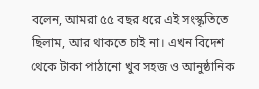বলেন, আমরা ৫৫ বছর ধরে এই সংস্কৃতিতে ছিলাম, আর থাকতে চাই না। এখন বিদেশ থেকে টাকা পাঠানো খুব সহজ ও আনুষ্ঠানিক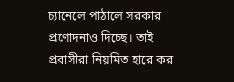চ্যানেলে পাঠালে সরকার প্রণোদনাও দিচ্ছে। তাই প্রবাসীরা নিয়মিত হারে কর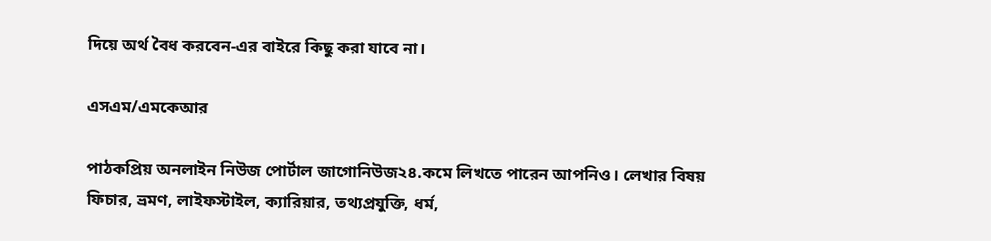দিয়ে অর্থ বৈধ করবেন-এর বাইরে কিছু করা যাবে না।

এসএম/এমকেআর

পাঠকপ্রিয় অনলাইন নিউজ পোর্টাল জাগোনিউজ২৪.কমে লিখতে পারেন আপনিও। লেখার বিষয় ফিচার, ভ্রমণ, লাইফস্টাইল, ক্যারিয়ার, তথ্যপ্রযুক্তি, ধর্ম,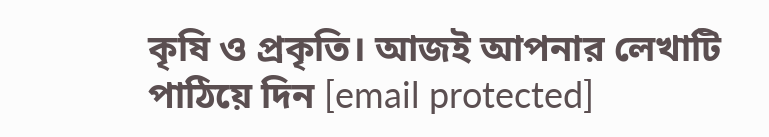কৃষি ও প্রকৃতি। আজই আপনার লেখাটি পাঠিয়ে দিন [email protected]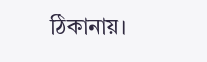ঠিকানায়।